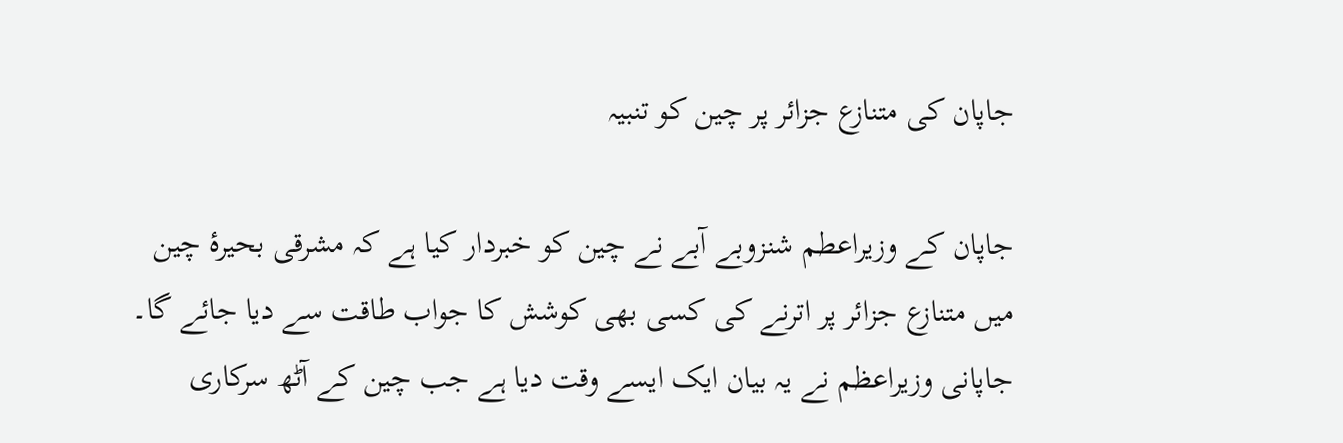جاپان کی متنازع جزائر پر چین کو تنبیہ

جاپان کے وزیراعطم شنزوبے آبے نے چین کو خبردار کیا ہے کہ مشرقی بحیرۂ چین میں متنازع جزائر پر اترنے کی کسی بھی کوشش کا جواب طاقت سے دیا جائے گا۔
جاپانی وزیراعظم نے یہ بیان ایک ایسے وقت دیا ہے جب چین کے آٹھ سرکاری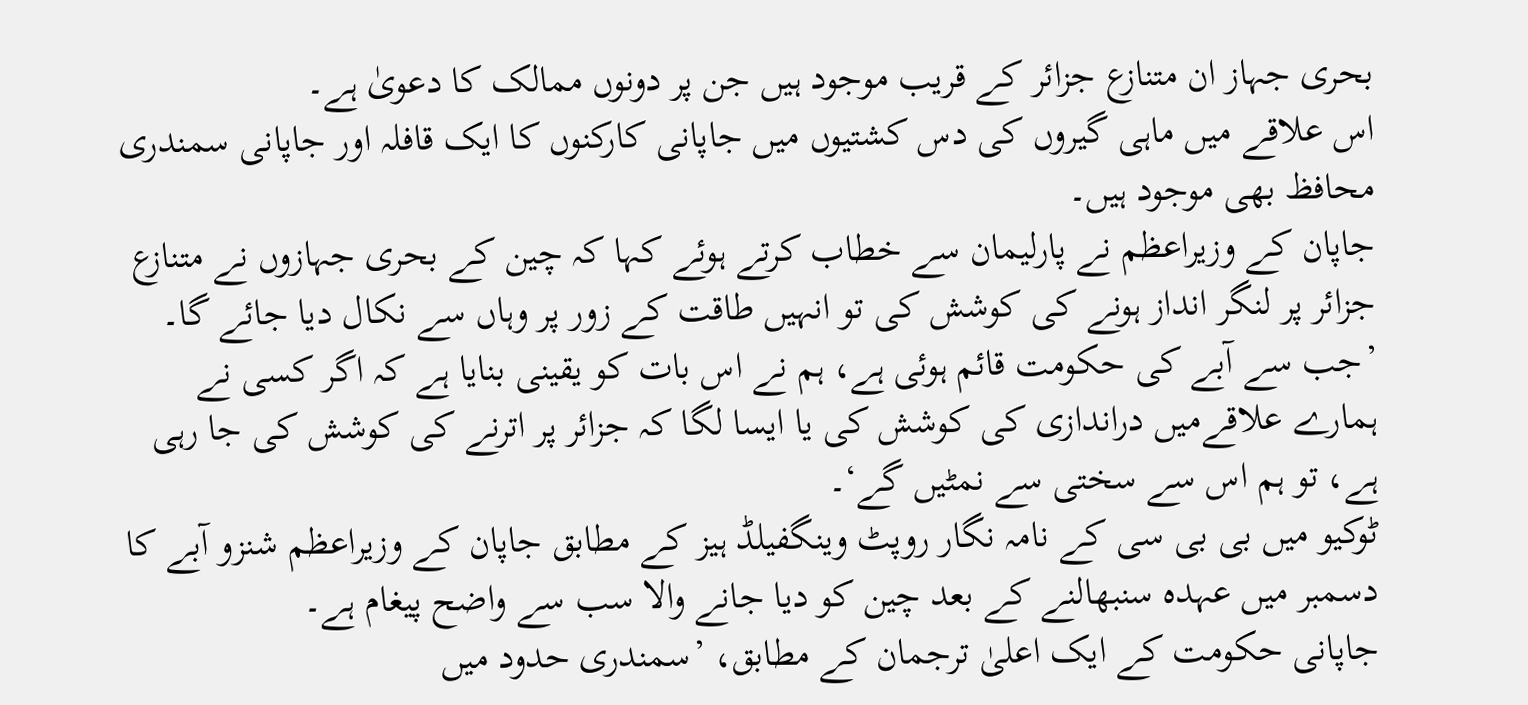بحری جہاز ان متنازع جزائر کے قریب موجود ہیں جن پر دونوں ممالک کا دعویٰ ہے۔
اس علاقے میں ماہی گیروں کی دس کشتیوں میں جاپانی کارکنوں کا ایک قافلہ اور جاپانی سمندری محافظ بھی موجود ہیں۔
جاپان کے وزیراعظم نے پارلیمان سے خطاب کرتے ہوئے کہا کہ چین کے بحری جہازوں نے متنازع جزائر پر لنگر انداز ہونے کی کوشش کی تو انہیں طاقت کے زور پر وہاں سے نکال دیا جائے گا۔
’جب سے آبے کی حکومت قائم ہوئی ہے، ہم نے اس بات کو یقینی بنایا ہے کہ اگر کسی نے ہمارے علاقےمیں دراندازی کی کوشش کی یا ایسا لگا کہ جزائر پر اترنے کی کوشش کی جا رہی ہے، تو ہم اس سے سختی سے نمٹیں گے‘۔
ٹوکیو میں بی بی سی کے نامہ نگار روپٹ وینگفیلڈ ہیز کے مطابق جاپان کے وزیراعظم شنزو آبے کا دسمبر میں عہدہ سنبھالنے کے بعد چین کو دیا جانے والا سب سے واضح پیغام ہے۔
جاپانی حکومت کے ایک اعلیٰ ترجمان کے مطابق، ’سمندری حدود میں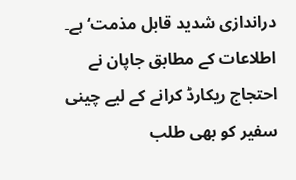دراندازی شدید قابل مذمت‘ ہے۔
اطلاعات کے مطابق جاپان نے احتجاج ریکارڈ کرانے کے لیے چینی سفیر کو بھی طلب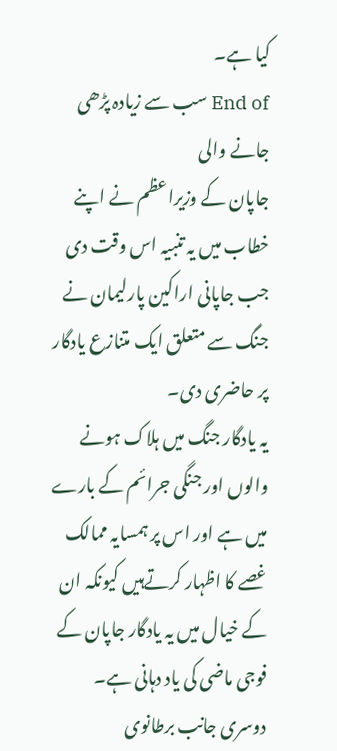کیا ہے۔
End of سب سے زیادہ پڑھی جانے والی
جاپان کے وزیراعظم نے اپنے خطاب میں یہ تنبیہ اس وقت دی جب جاپانی اراکین پارلیمان نے جنگ سے متعلق ایک متنازع یادگار پر حاضری دی۔
یہ یادگار جنگ میں ہلاک ہونے والوں اور جنگی جرائم کے بارے میں ہے اور اس پر ہمسایہ ممالک غصے کا اظہار کرتےہیں کیونکہ ان کے خیال میں یہ یادگار جاپان کے فوجی ماضی کی یاد دہانی ہے۔
دوسری جانب برطانوی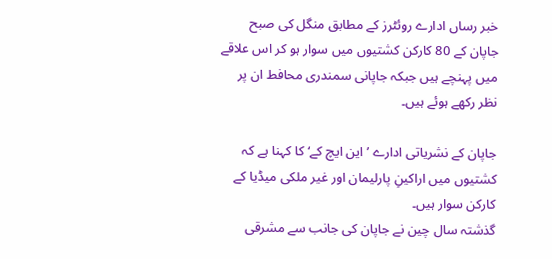خبر رساں ادارے روئٹرز کے مطابق منگل کی صبح جاپان کے 80 کارکن کشتیوں میں سوار ہو کر اس علاقے میں پہنچے ہیں جبکہ جاپانی سمندری محافط ان پر نظر رکھے ہوئے ہیں۔

جاپان کے نشریاتی ادارے ’این ایچ کے‘ کا کہنا ہے کہ کشتیوں میں اراکینِ پارلیمان اور غیر ملکی میڈیا کے کارکن سوار ہیں۔
گذشتہ سال چین نے جاپان کی جانب سے مشرقی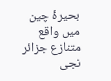بحیرۂ چین میں واقع متنازع جزائر نجی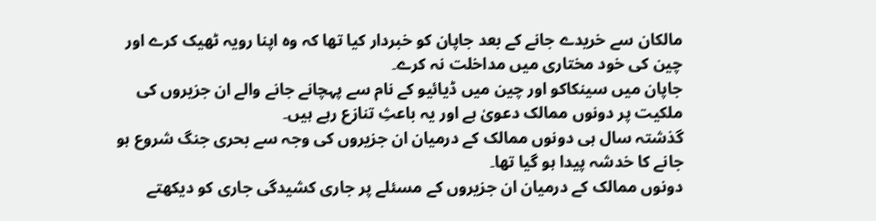مالکان سے خریدے جانے کے بعد جاپان کو خبردار کیا تھا کہ وہ اپنا رویہ ٹھیک کرے اور چین کی خود مختاری میں مداخلت نہ کرے۔
جاپان میں سینکاکو اور چین میں ڈیائیو کے نام سے پہچانے جانے والے ان جزیروں کی ملکیت پر دونوں ممالک دعویٰ ہے اور یہ باعثِ تنازع رہے ہیں۔
گذشتہ سال ہی دونوں ممالک کے درمیان ان جزیروں کی وجہ سے بحری جنگ شروع ہو جانے کا خدشہ پیدا ہو گیا تھا۔
دونوں ممالک کے درمیان ان جزیروں کے مسئلے پر جاری کشیدگی جاری کو دیکھتے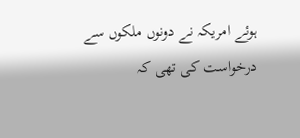ہوئے امریکہ نے دونوں ملکوں سے درخواست کی تھی کہ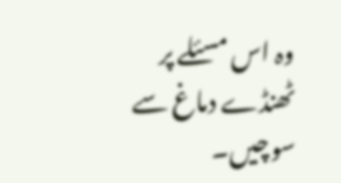وہ اس مسئلے پر ٹھنڈے دماغ سے سوچیں۔